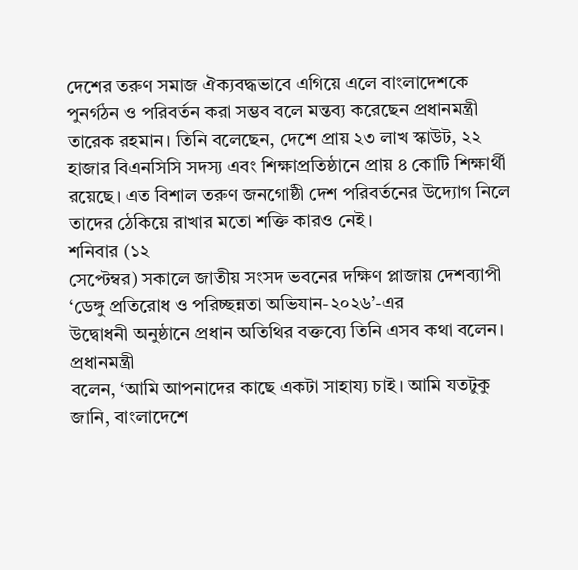দেশের তরুণ সমাজ ঐক্যবদ্ধভাবে এগিয়ে এলে বাংলাদেশকে পুনর্গঠন ও পরিবর্তন করা সম্ভব বলে মন্তব্য করেছেন প্রধানমন্ত্রী তারেক রহমান। তিনি বলেছেন, দেশে প্রায় ২৩ লাখ স্কাউট, ২২ হাজার বিএনসিসি সদস্য এবং শিক্ষাপ্রতিষ্ঠানে প্রায় ৪ কোটি শিক্ষার্থী রয়েছে। এত বিশাল তরুণ জনগোষ্ঠী দেশ পরিবর্তনের উদ্যোগ নিলে তাদের ঠেকিয়ে রাখার মতো শক্তি কারও নেই।
শনিবার (১২
সেপ্টেম্বর) সকালে জাতীয় সংসদ ভবনের দক্ষিণ প্লাজায় দেশব্যাপী ‘ডেঙ্গু প্রতিরোধ ও পরিচ্ছন্নতা অভিযান-২০২৬’-এর
উদ্বোধনী অনুষ্ঠানে প্রধান অতিথির বক্তব্যে তিনি এসব কথা বলেন।
প্রধানমন্ত্রী
বলেন, ‘আমি আপনাদের কাছে একটা সাহায্য চাই। আমি যতটুকু জানি, বাংলাদেশে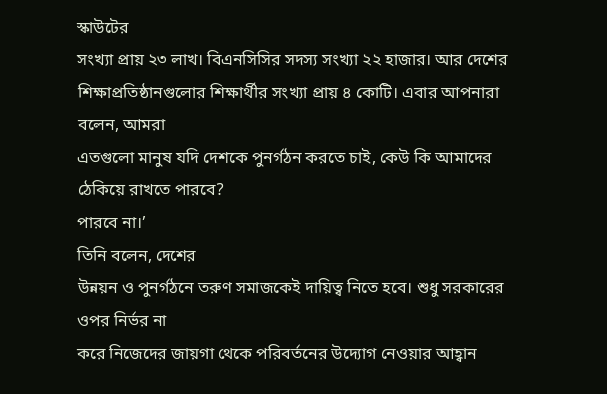স্কাউটের
সংখ্যা প্রায় ২৩ লাখ। বিএনসিসির সদস্য সংখ্যা ২২ হাজার। আর দেশের
শিক্ষাপ্রতিষ্ঠানগুলোর শিক্ষার্থীর সংখ্যা প্রায় ৪ কোটি। এবার আপনারা বলেন, আমরা
এতগুলো মানুষ যদি দেশকে পুনর্গঠন করতে চাই, কেউ কি আমাদের ঠেকিয়ে রাখতে পারবে?
পারবে না।’
তিনি বলেন, দেশের
উন্নয়ন ও পুনর্গঠনে তরুণ সমাজকেই দায়িত্ব নিতে হবে। শুধু সরকারের ওপর নির্ভর না
করে নিজেদের জায়গা থেকে পরিবর্তনের উদ্যোগ নেওয়ার আহ্বান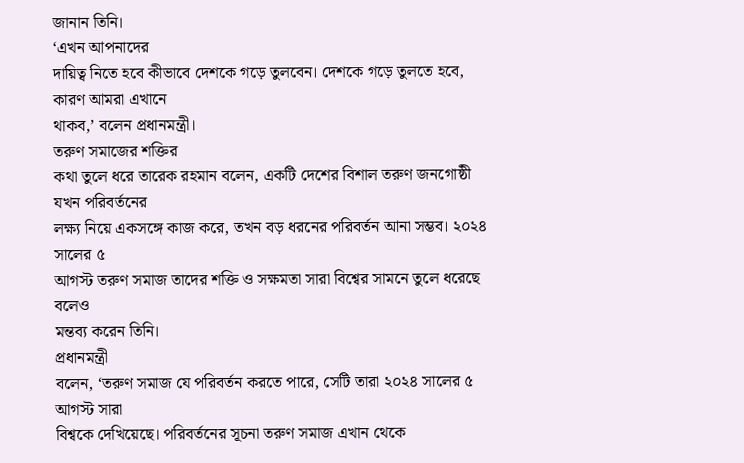জানান তিনি।
‘এখন আপনাদের
দায়িত্ব নিতে হবে কীভাবে দেশকে গড়ে তুলবেন। দেশকে গড়ে তুলতে হবে, কারণ আমরা এখানে
থাকব,’ বলেন প্রধানমন্ত্রী।
তরুণ সমাজের শক্তির
কথা তুলে ধরে তারেক রহমান বলেন, একটি দেশের বিশাল তরুণ জনগোষ্ঠী যখন পরিবর্তনের
লক্ষ্য নিয়ে একসঙ্গে কাজ করে, তখন বড় ধরনের পরিবর্তন আনা সম্ভব। ২০২৪ সালের ৫
আগস্ট তরুণ সমাজ তাদের শক্তি ও সক্ষমতা সারা বিশ্বের সামনে তুলে ধরেছে বলেও
মন্তব্য করেন তিনি।
প্রধানমন্ত্রী
বলেন, ‘তরুণ সমাজ যে পরিবর্তন করতে পারে, সেটি তারা ২০২৪ সালের ৫ আগস্ট সারা
বিশ্বকে দেখিয়েছে। পরিবর্তনের সূচনা তরুণ সমাজ এখান থেকে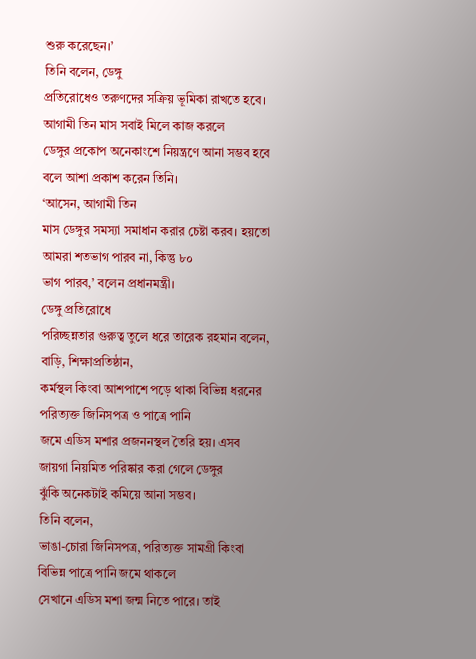শুরু করেছেন।’
তিনি বলেন, ডেঙ্গু
প্রতিরোধেও তরুণদের সক্রিয় ভূমিকা রাখতে হবে। আগামী তিন মাস সবাই মিলে কাজ করলে
ডেঙ্গুর প্রকোপ অনেকাংশে নিয়ন্ত্রণে আনা সম্ভব হবে বলে আশা প্রকাশ করেন তিনি।
‘আসেন, আগামী তিন
মাস ডেঙ্গুর সমস্যা সমাধান করার চেষ্টা করব। হয়তো আমরা শতভাগ পারব না, কিন্তু ৮০
ভাগ পারব,’ বলেন প্রধানমন্ত্রী।
ডেঙ্গু প্রতিরোধে
পরিচ্ছন্নতার গুরুত্ব তুলে ধরে তারেক রহমান বলেন, বাড়ি, শিক্ষাপ্রতিষ্ঠান,
কর্মস্থল কিংবা আশপাশে পড়ে থাকা বিভিন্ন ধরনের পরিত্যক্ত জিনিসপত্র ও পাত্রে পানি
জমে এডিস মশার প্রজননস্থল তৈরি হয়। এসব জায়গা নিয়মিত পরিষ্কার করা গেলে ডেঙ্গুর
ঝুঁকি অনেকটাই কমিয়ে আনা সম্ভব।
তিনি বলেন,
ভাঙা-চোরা জিনিসপত্র, পরিত্যক্ত সামগ্রী কিংবা বিভিন্ন পাত্রে পানি জমে থাকলে
সেখানে এডিস মশা জন্ম নিতে পারে। তাই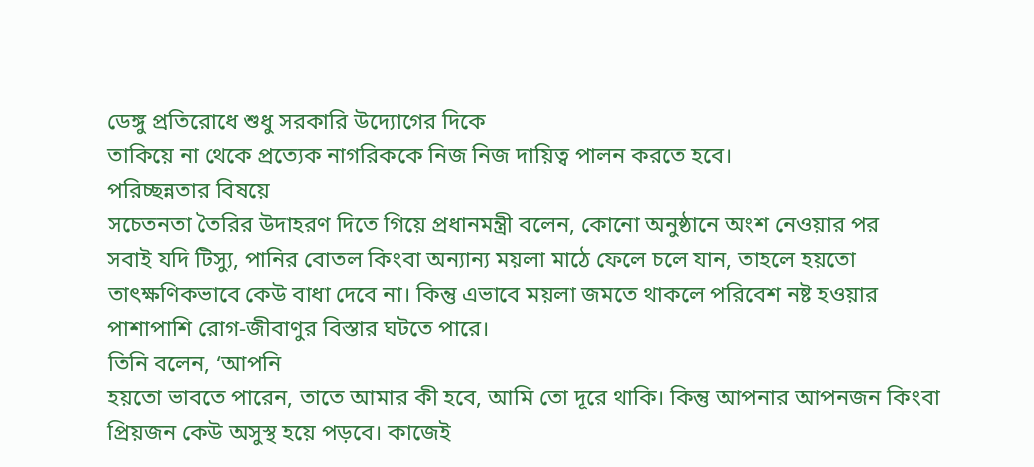ডেঙ্গু প্রতিরোধে শুধু সরকারি উদ্যোগের দিকে
তাকিয়ে না থেকে প্রত্যেক নাগরিককে নিজ নিজ দায়িত্ব পালন করতে হবে।
পরিচ্ছন্নতার বিষয়ে
সচেতনতা তৈরির উদাহরণ দিতে গিয়ে প্রধানমন্ত্রী বলেন, কোনো অনুষ্ঠানে অংশ নেওয়ার পর
সবাই যদি টিস্যু, পানির বোতল কিংবা অন্যান্য ময়লা মাঠে ফেলে চলে যান, তাহলে হয়তো
তাৎক্ষণিকভাবে কেউ বাধা দেবে না। কিন্তু এভাবে ময়লা জমতে থাকলে পরিবেশ নষ্ট হওয়ার
পাশাপাশি রোগ-জীবাণুর বিস্তার ঘটতে পারে।
তিনি বলেন, ‘আপনি
হয়তো ভাবতে পারেন, তাতে আমার কী হবে, আমি তো দূরে থাকি। কিন্তু আপনার আপনজন কিংবা
প্রিয়জন কেউ অসুস্থ হয়ে পড়বে। কাজেই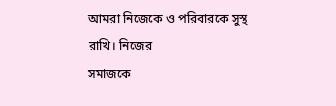আমরা নিজেকে ও পরিবারকে সুস্থ রাখি। নিজের
সমাজকে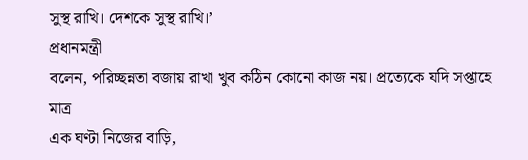সুস্থ রাখি। দেশকে সুস্থ রাখি।’
প্রধানমন্ত্রী
বলেন, পরিচ্ছন্নতা বজায় রাখা খুব কঠিন কোনো কাজ নয়। প্রত্যেকে যদি সপ্তাহে মাত্র
এক ঘণ্টা নিজের বাড়ি,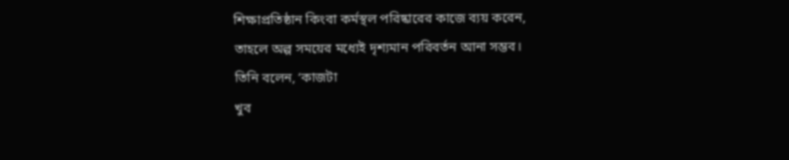শিক্ষাপ্রতিষ্ঠান কিংবা কর্মস্থল পরিষ্কারের কাজে ব্যয় করেন,
তাহলে অল্প সময়ের মধ্যেই দৃশ্যমান পরিবর্তন আনা সম্ভব।
তিনি বলেন, ‘কাজটা
খুব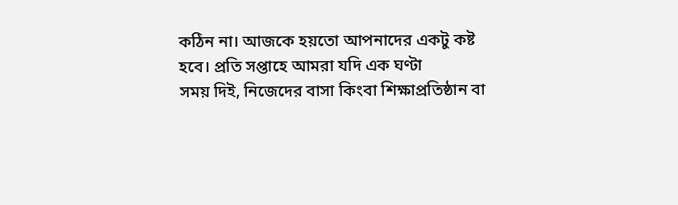কঠিন না। আজকে হয়তো আপনাদের একটু কষ্ট হবে। প্রতি সপ্তাহে আমরা যদি এক ঘণ্টা
সময় দিই, নিজেদের বাসা কিংবা শিক্ষাপ্রতিষ্ঠান বা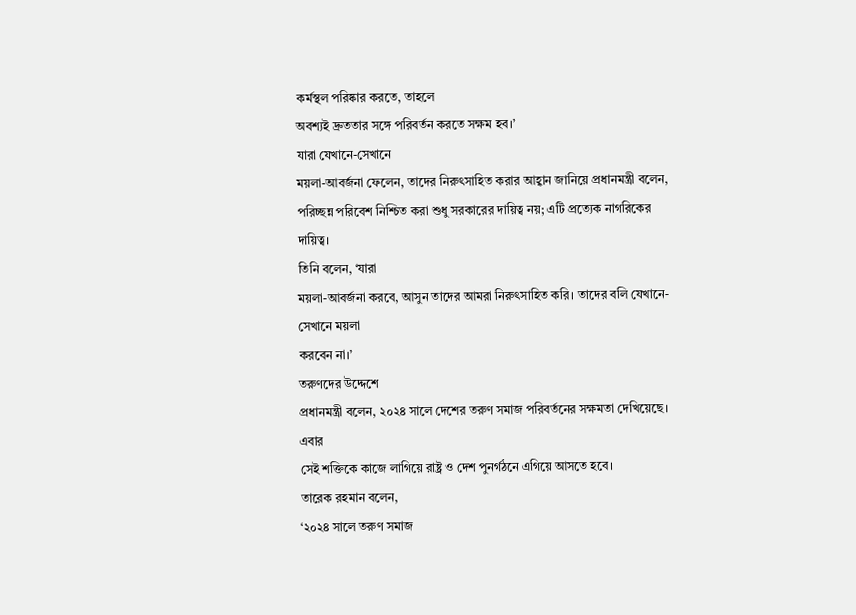কর্মস্থল পরিষ্কার করতে, তাহলে
অবশ্যই দ্রুততার সঙ্গে পরিবর্তন করতে সক্ষম হব।’
যারা যেখানে-সেখানে
ময়লা-আবর্জনা ফেলেন, তাদের নিরুৎসাহিত করার আহ্বান জানিয়ে প্রধানমন্ত্রী বলেন,
পরিচ্ছন্ন পরিবেশ নিশ্চিত করা শুধু সরকারের দায়িত্ব নয়; এটি প্রত্যেক নাগরিকের
দায়িত্ব।
তিনি বলেন, ‘যারা
ময়লা-আবর্জনা করবে, আসুন তাদের আমরা নিরুৎসাহিত করি। তাদের বলি যেখানে-সেখানে ময়লা
করবেন না।’
তরুণদের উদ্দেশে
প্রধানমন্ত্রী বলেন, ২০২৪ সালে দেশের তরুণ সমাজ পরিবর্তনের সক্ষমতা দেখিয়েছে। এবার
সেই শক্তিকে কাজে লাগিয়ে রাষ্ট্র ও দেশ পুনর্গঠনে এগিয়ে আসতে হবে।
তারেক রহমান বলেন,
‘২০২৪ সালে তরুণ সমাজ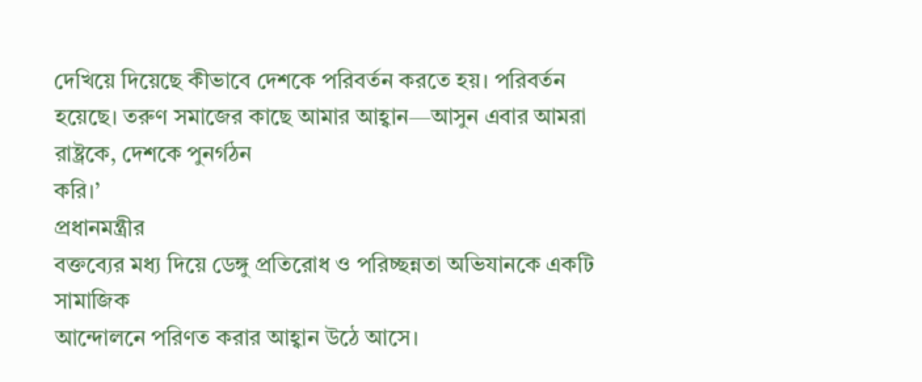দেখিয়ে দিয়েছে কীভাবে দেশকে পরিবর্তন করতে হয়। পরিবর্তন
হয়েছে। তরুণ সমাজের কাছে আমার আহ্বান—আসুন এবার আমরা রাষ্ট্রকে, দেশকে পুনর্গঠন
করি।’
প্রধানমন্ত্রীর
বক্তব্যের মধ্য দিয়ে ডেঙ্গু প্রতিরোধ ও পরিচ্ছন্নতা অভিযানকে একটি সামাজিক
আন্দোলনে পরিণত করার আহ্বান উঠে আসে।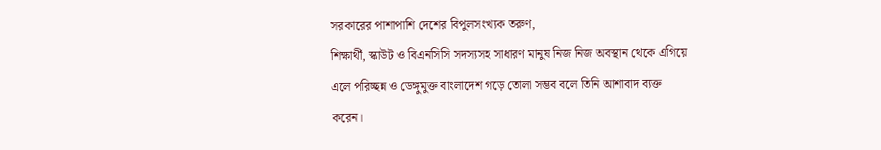সরকারের পাশাপাশি দেশের বিপুলসংখ্যক তরুণ,
শিক্ষার্থী, স্কাউট ও বিএনসিসি সদস্যসহ সাধারণ মানুষ নিজ নিজ অবস্থান থেকে এগিয়ে
এলে পরিচ্ছন্ন ও ডেঙ্গুমুক্ত বাংলাদেশ গড়ে তোলা সম্ভব বলে তিনি আশাবাদ ব্যক্ত
করেন।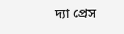দ্যা প্রেস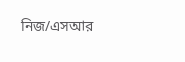নিজ/এসআর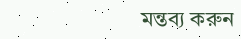মন্তব্য করুন